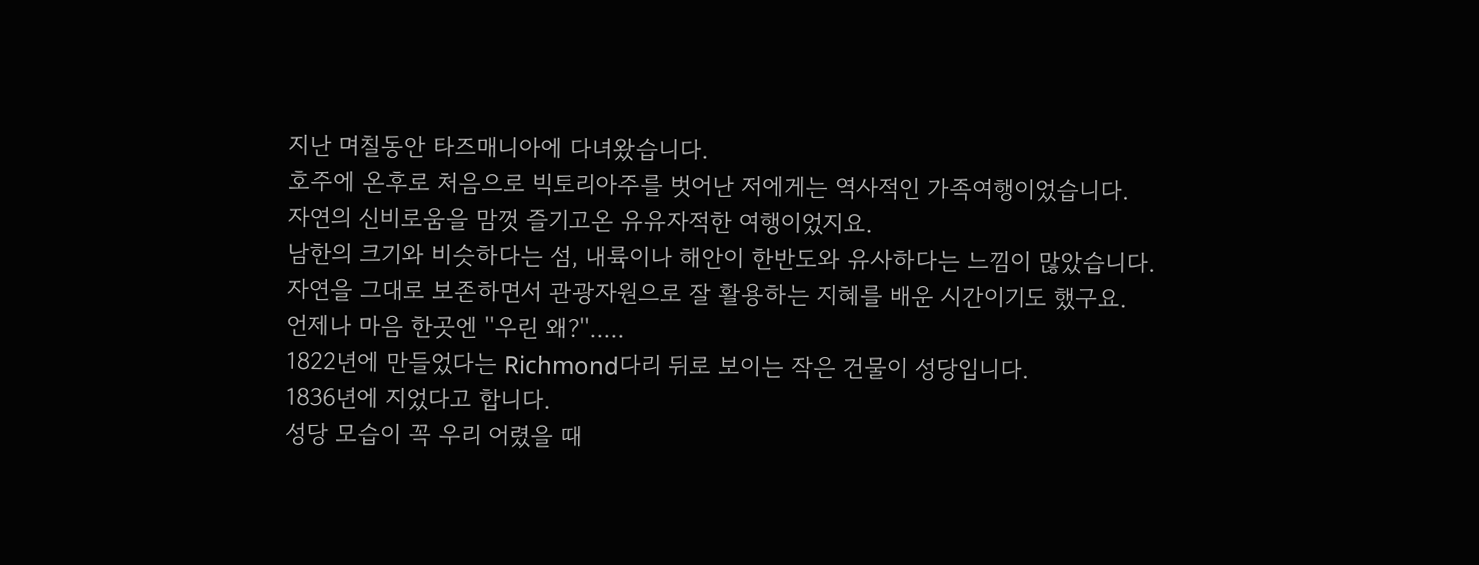지난 며칠동안 타즈매니아에 다녀왔습니다.
호주에 온후로 처음으로 빅토리아주를 벗어난 저에게는 역사적인 가족여행이었습니다.
자연의 신비로움을 맘껏 즐기고온 유유자적한 여행이었지요.
남한의 크기와 비슷하다는 섬, 내륙이나 해안이 한반도와 유사하다는 느낌이 많았습니다.
자연을 그대로 보존하면서 관광자원으로 잘 활용하는 지혜를 배운 시간이기도 했구요.
언제나 마음 한곳엔 ''우린 왜?''.....
1822년에 만들었다는 Richmond다리 뒤로 보이는 작은 건물이 성당입니다.
1836년에 지었다고 합니다.
성당 모습이 꼭 우리 어렸을 때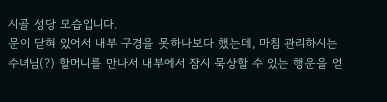시골 성당 모습입니다.
문이 닫혀 있어서 내부 구경을 못하나보다 했는데, 마침 관리하시는 수녀님(?) 할머니를 만나서 내부에서 잠시 묵상할 수 있는 행운을 얻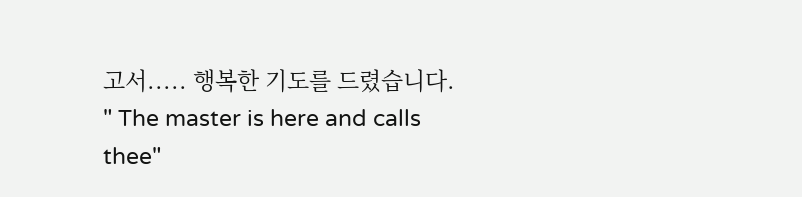고서..... 행복한 기도를 드렸습니다.
" The master is here and calls thee"